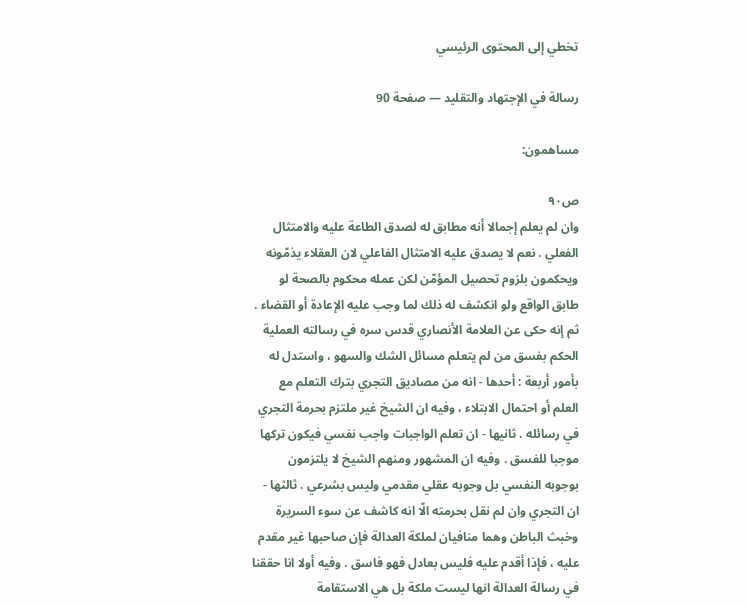تخطي إلى المحتوى الرئيسي

رسالة في الإجتهاد والتقليد — صفحة 90

مساهمون:

ص٩٠
وان لم يعلم إجمالا أنه مطابق له لصدق الطاعة عليه والامتثال الفعلي . نعم لا يصدق عليه الامتثال الفاعلي لان العقلاء يذمّونه ويحكمون بلزوم تحصيل المؤمّن لكن عمله محكوم بالصحة لو طابق الواقع ولو انكشف له ذلك لما وجب عليه الإعادة أو القضاء . ثم إنه حكى عن العلامة الأنصاري قدس سره في رسالته العملية الحكم بفسق من لم يتعلم مسائل الشك والسهو ، واستدل له بأمور أربعة : أحدها - انه من مصاديق التجري بترك التعلم مع العلم أو احتمال الابتلاء ، وفيه ان الشيخ غير ملتزم بحرمة التجري في رسائله . ثانيها - ان تعلم الواجبات واجب نفسي فيكون تركها موجبا للفسق . وفيه ان المشهور ومنهم الشيخ لا يلتزمون بوجوبه النفسي بل وجوبه عقلي مقدمي وليس بشرعي . ثالثها - ان التجري وان لم نقل بحرمته الّا انه كاشف عن سوء السريرة وخبث الباطن وهما منافيان لملكة العدالة فإن صاحبها غير مقدم عليه ، فإذا أقدم عليه فليس بعادل فهو فاسق . وفيه أولا انا حققنا في رسالة العدالة انها ليست ملكة بل هي الاستقامة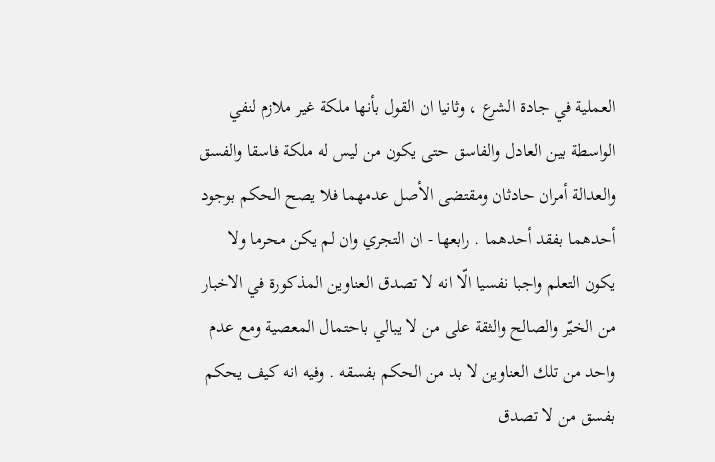العملية في جادة الشرع ، وثانيا ان القول بأنها ملكة غير ملازم لنفي الواسطة بين العادل والفاسق حتى يكون من ليس له ملكة فاسقا والفسق والعدالة أمران حادثان ومقتضى الأصل عدمهما فلا يصح الحكم بوجود أحدهما بفقد أحدهما . رابعها - ان التجري وان لم يكن محرما ولا يكون التعلم واجبا نفسيا الّا انه لا تصدق العناوين المذكورة في الاخبار من الخيّر والصالح والثقة على من لا يبالي باحتمال المعصية ومع عدم واحد من تلك العناوين لا بد من الحكم بفسقه . وفيه انه كيف يحكم بفسق من لا تصدق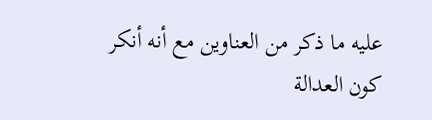عليه ما ذكر من العناوين مع أنه أنكر كون العدالة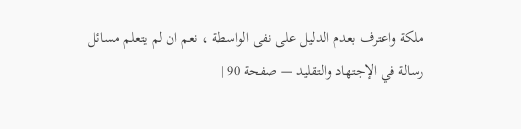ملكة واعترف بعدم الدليل على نفى الواسطة ، نعم ان لم يتعلم مسائل
رسالة في الإجتهاد والتقليد — صفحة 90 |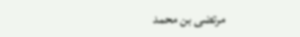مرتضى بن محمد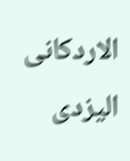الاردكانى اليزدى